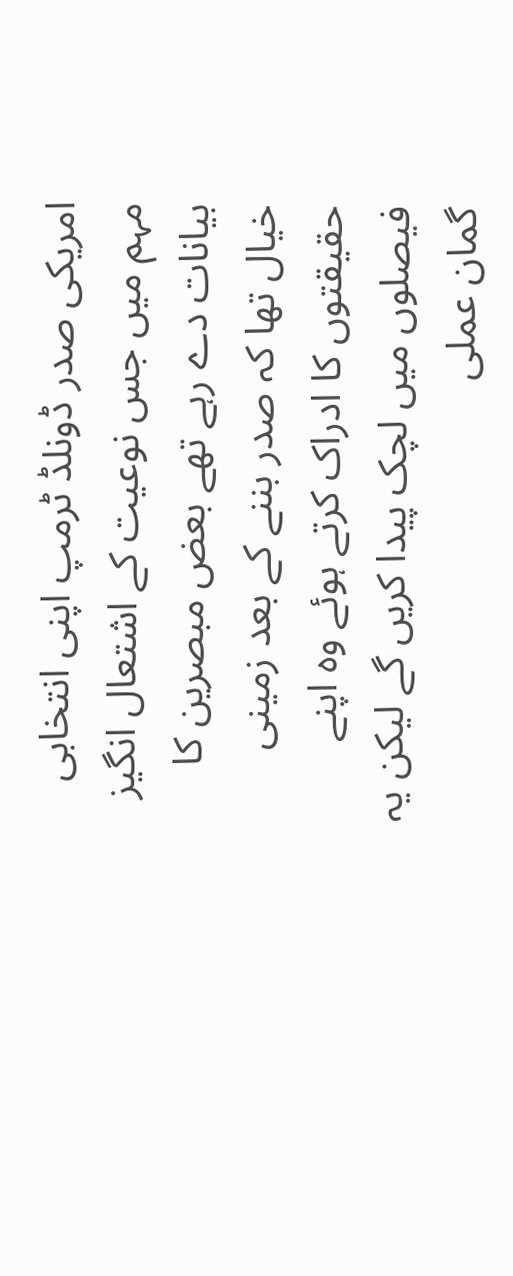امریکی صدر ڈونلڈ ٹرمپ اپنی انتخابی مہم میں جس نوعیت کے اشتعال انگیز بیانات دے رہے تھے بعض مبصرین کا خیال تھا کہ صدر بننے کے بعد زمینی حقیقتوں کا ادراک کرتے ہوئے وہ اپنے فیصلوں میں لچک پیدا کریں گے لیکن یہ گمان عملی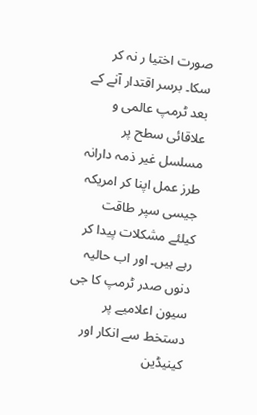صورت اختیا ر نہ کر سکا۔ برسر اقتدار آنے کے بعد ٹرمپ عالمی و علاقائی سطح پر مسلسل غیر ذمہ دارانہ طرز عمل اپنا کر امریکہ جیسی سپر طاقت کیلئے مشکلات پیدا کر رہے ہیں۔ اور اب حالیہ دنوں صدر ٹرمپ کا جی سیون اعلامیے پر دستخط سے انکار اور کینیڈین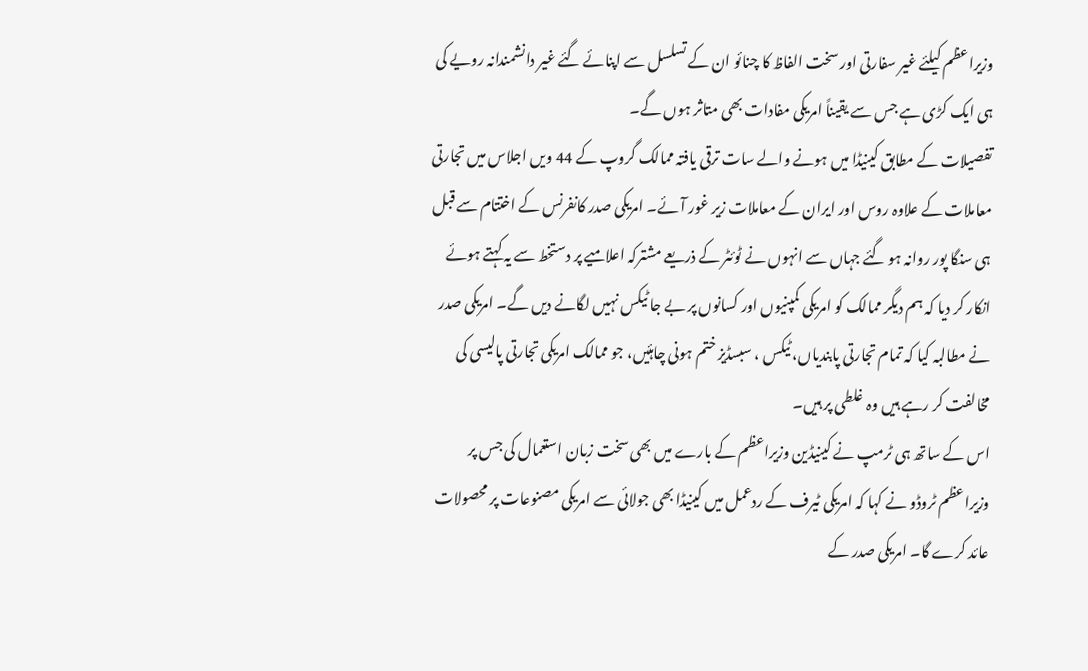وزیراعظم کیلئے غیر سفارتی اور سخت الفاظ کا چنائو ان کے تسلسل سے اپنائے گئے غیر دانشمندانہ رویے کی ہی ایک کڑی ہے جس سے یقیناً امریکی مفادات بھی متاثر ہوں گے۔
تفصیلات کے مطابق کینیڈا میں ہونے والے سات ترقی یافتہ ممالک گروپ کے 44 ویں اجلاس میں تجارتی معاملات کے علاوہ روس اور ایران کے معاملات زیر غور آئے۔ امریکی صدر کانفرنس کے اختتام سے قبل ہی سنگا پور روانہ ہو گئے جہاں سے انہوں نے ٹوئٹر کے ذریعے مشترکہ اعلامیے پر دستخط سے یہ کہتے ہوئے انکار کر دیا کہ ہم دیگر ممالک کو امریکی کمپنیوں اور کسانوں پر بے جا ٹیکس نہیں لگانے دیں گے۔ امریکی صدر نے مطالبہ کیا کہ تمام تجارتی پابندیاں، ٹیکس ، سبسڈیز ختم ہونی چاہئیں، جو ممالک امریکی تجارتی پالیسی کی مخالفت کر رہے ہیں وہ غلطی پر ہیں۔
اس کے ساتھ ہی ٹرمپ نے کینیڈین وزیراعظم کے بارے میں بھی سخت زبان استعمال کی جس پر وزیراعظم ٹروڈو نے کہا کہ امریکی ٹیرف کے ردعمل میں کینیڈا بھی جولائی سے امریکی مصنوعات پر محصولات عائد کرے گا۔ امریکی صدر کے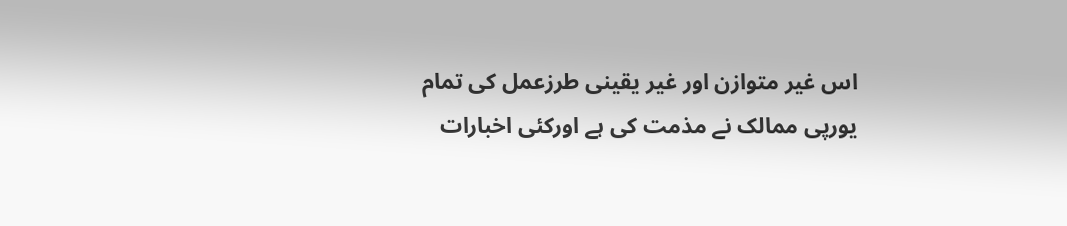اس غیر متوازن اور غیر یقینی طرزعمل کی تمام یورپی ممالک نے مذمت کی ہے اورکئی اخبارات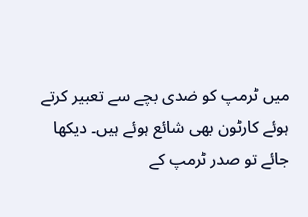میں ٹرمپ کو ضدی بچے سے تعبیر کرتے ہوئے کارٹون بھی شائع ہوئے ہیں۔ دیکھا جائے تو صدر ٹرمپ کے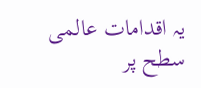یہ اقدامات عالمی سطح پر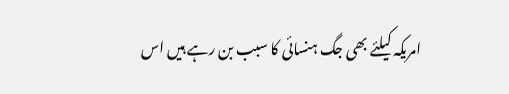امریکہ کیلئے بھی جگ ہنسائی کا سبب بن رہے ہیں اس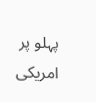پہلو پر امریکی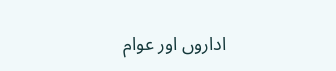اداروں اور عوام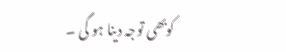کوبھی توجہ دینا ہو گی ۔